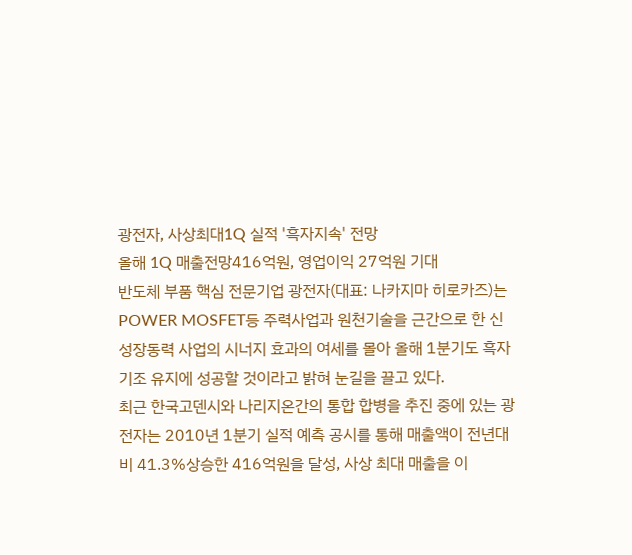광전자, 사상최대1Q 실적 '흑자지속' 전망
올해 1Q 매출전망416억원, 영업이익 27억원 기대
반도체 부품 핵심 전문기업 광전자(대표: 나카지마 히로카즈)는 POWER MOSFET등 주력사업과 원천기술을 근간으로 한 신성장동력 사업의 시너지 효과의 여세를 몰아 올해 1분기도 흑자기조 유지에 성공할 것이라고 밝혀 눈길을 끌고 있다.
최근 한국고덴시와 나리지온간의 통합 합병을 추진 중에 있는 광전자는 2010년 1분기 실적 예측 공시를 통해 매출액이 전년대비 41.3%상승한 416억원을 달성, 사상 최대 매출을 이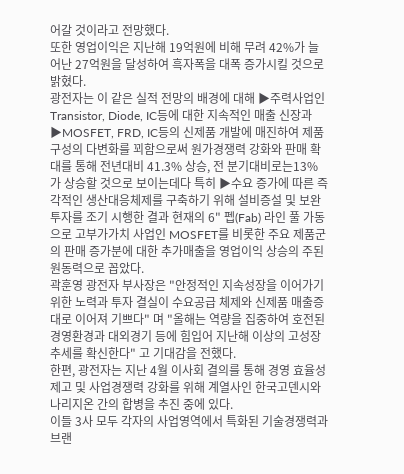어갈 것이라고 전망했다.
또한 영업이익은 지난해 19억원에 비해 무려 42%가 늘어난 27억원을 달성하여 흑자폭을 대폭 증가시킬 것으로 밝혔다.
광전자는 이 같은 실적 전망의 배경에 대해 ▶주력사업인 Transistor, Diode, IC등에 대한 지속적인 매출 신장과 ▶MOSFET, FRD, IC등의 신제품 개발에 매진하여 제품 구성의 다변화를 꾀함으로써 원가경쟁력 강화와 판매 확대를 통해 전년대비 41.3% 상승, 전 분기대비로는13% 가 상승할 것으로 보이는데다 특히 ▶수요 증가에 따른 즉각적인 생산대응체제를 구축하기 위해 설비증설 및 보완투자를 조기 시행한 결과 현재의 6" 펩(Fab) 라인 풀 가동으로 고부가가치 사업인 MOSFET를 비롯한 주요 제품군의 판매 증가분에 대한 추가매출을 영업이익 상승의 주된 원동력으로 꼽았다.
곽훈영 광전자 부사장은 "안정적인 지속성장을 이어가기 위한 노력과 투자 결실이 수요공급 체제와 신제품 매출증대로 이어져 기쁘다" 며 "올해는 역량을 집중하여 호전된 경영환경과 대외경기 등에 힘입어 지난해 이상의 고성장 추세를 확신한다" 고 기대감을 전했다.
한편, 광전자는 지난 4월 이사회 결의를 통해 경영 효율성 제고 및 사업경쟁력 강화를 위해 계열사인 한국고덴시와 나리지온 간의 합병을 추진 중에 있다.
이들 3사 모두 각자의 사업영역에서 특화된 기술경쟁력과 브랜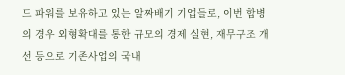드 파워를 보유하고 있는 알짜배기 기업들로, 이번 합병의 경우 외형확대를 통한 규모의 경제 실현, 재무구조 개선 등으로 기존사업의 국내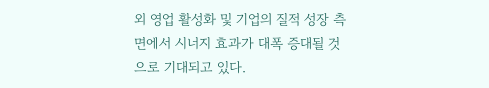외 영업 활성화 및 기업의 질적 성장 측면에서 시너지 효과가 대폭 증대될 것으로 기대되고 있다.